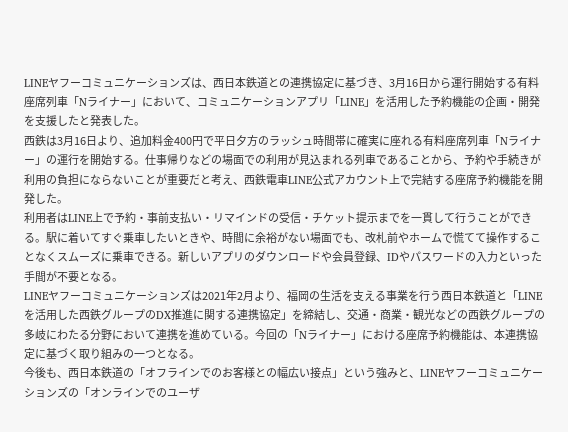LINEヤフーコミュニケーションズは、西日本鉄道との連携協定に基づき、3月16日から運行開始する有料座席列車「Nライナー」において、コミュニケーションアプリ「LINE」を活用した予約機能の企画・開発を支援したと発表した。
西鉄は3月16日より、追加料金400円で平日夕方のラッシュ時間帯に確実に座れる有料座席列車「Nライナー」の運行を開始する。仕事帰りなどの場面での利用が見込まれる列車であることから、予約や手続きが利用の負担にならないことが重要だと考え、西鉄電車LINE公式アカウント上で完結する座席予約機能を開発した。
利用者はLINE上で予約・事前支払い・リマインドの受信・チケット提示までを一貫して行うことができる。駅に着いてすぐ乗車したいときや、時間に余裕がない場面でも、改札前やホームで慌てて操作することなくスムーズに乗車できる。新しいアプリのダウンロードや会員登録、IDやパスワードの入力といった手間が不要となる。
LINEヤフーコミュニケーションズは2021年2月より、福岡の生活を支える事業を行う西日本鉄道と「LINEを活用した西鉄グループのDX推進に関する連携協定」を締結し、交通・商業・観光などの西鉄グループの多岐にわたる分野において連携を進めている。今回の「Nライナー」における座席予約機能は、本連携協定に基づく取り組みの一つとなる。
今後も、西日本鉄道の「オフラインでのお客様との幅広い接点」という強みと、LINEヤフーコミュニケーションズの「オンラインでのユーザ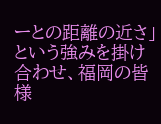ーとの距離の近さ」という強みを掛け合わせ、福岡の皆様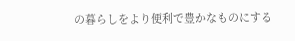の暮らしをより便利で豊かなものにする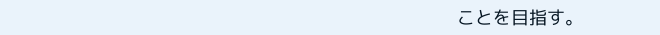ことを目指す。